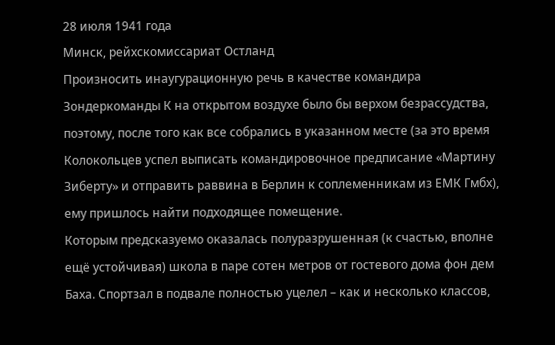28 июля 1941 года
Минск, рейхскомиссариат Остланд
Произносить инаугурационную речь в качестве командира Зондеркоманды К на открытом воздухе было бы верхом безрассудства, поэтому, после того как все собрались в указанном месте (за это время Колокольцев успел выписать командировочное предписание «Мартину Зиберту» и отправить раввина в Берлин к соплеменникам из ЕМК Гмбх), ему пришлось найти подходящее помещение.
Которым предсказуемо оказалась полуразрушенная (к счастью, вполне ещё устойчивая) школа в паре сотен метров от гостевого дома фон дем Баха. Спортзал в подвале полностью уцелел – как и несколько классов,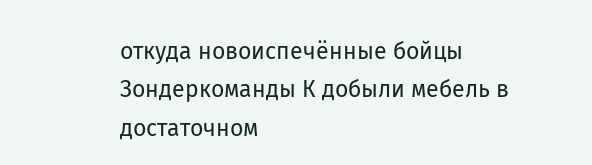откуда новоиспечённые бойцы Зондеркоманды К добыли мебель в достаточном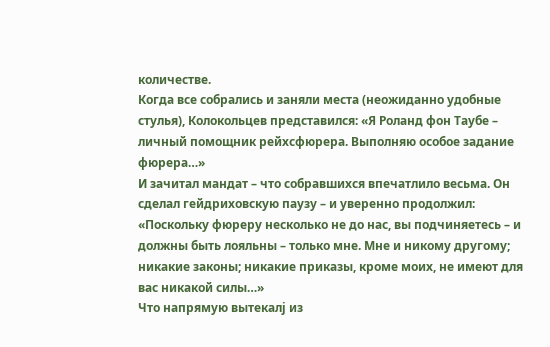количестве.
Когда все собрались и заняли места (неожиданно удобные стулья), Колокольцев представился: «Я Роланд фон Таубе – личный помощник рейхсфюрера. Выполняю особое задание фюрера…»
И зачитал мандат – что собравшихся впечатлило весьма. Он сделал гейдриховскую паузу – и уверенно продолжил:
«Поскольку фюреру несколько не до нас, вы подчиняетесь – и должны быть лояльны – только мне. Мне и никому другому; никакие законы; никакие приказы, кроме моих, не имеют для вас никакой силы…»
Что напрямую вытекалj из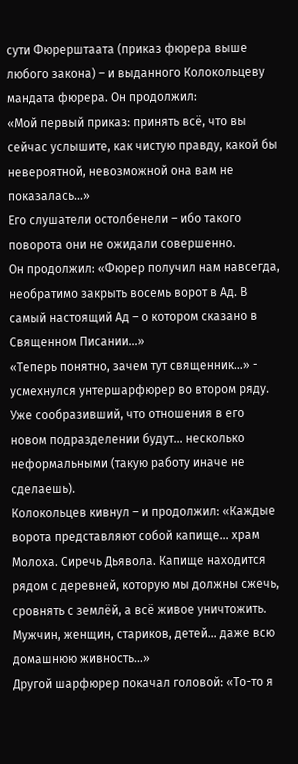сути Фюрерштаата (приказ фюрера выше любого закона) – и выданного Колокольцеву мандата фюрера. Он продолжил:
«Мой первый приказ: принять всё, что вы сейчас услышите, как чистую правду, какой бы невероятной, невозможной она вам не показалась…»
Его слушатели остолбенели – ибо такого поворота они не ожидали совершенно.
Он продолжил: «Фюрер получил нам навсегда, необратимо закрыть восемь ворот в Ад. В самый настоящий Ад – о котором сказано в Священном Писании…»
«Теперь понятно, зачем тут священник…» - усмехнулся унтершарфюрер во втором ряду. Уже сообразивший, что отношения в его новом подразделении будут… несколько неформальными (такую работу иначе не сделаешь).
Колокольцев кивнул – и продолжил: «Каждые ворота представляют собой капище… храм Молоха. Сиречь Дьявола. Капище находится рядом с деревней, которую мы должны сжечь, сровнять с землёй, а всё живое уничтожить. Мужчин, женщин, стариков, детей… даже всю домашнюю живность…»
Другой шарфюрер покачал головой: «То-то я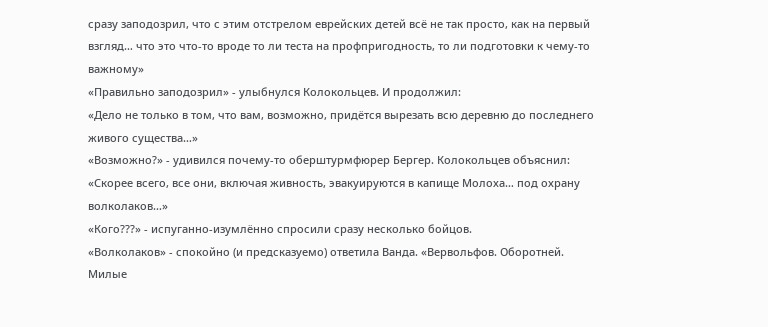сразу заподозрил, что с этим отстрелом еврейских детей всё не так просто, как на первый взгляд… что это что-то вроде то ли теста на профпригодность, то ли подготовки к чему-то важному»
«Правильно заподозрил» - улыбнулся Колокольцев. И продолжил:
«Дело не только в том, что вам, возможно, придётся вырезать всю деревню до последнего живого существа…»
«Возможно?» - удивился почему-то оберштурмфюрер Бергер. Колокольцев объяснил: «Скорее всего, все они, включая живность, эвакуируются в капище Молоха… под охрану волколаков…»
«Кого???» - испуганно-изумлённо спросили сразу несколько бойцов.
«Волколаков» - спокойно (и предсказуемо) ответила Ванда. «Вервольфов. Оборотней. Милые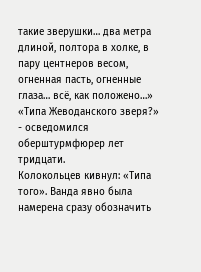такие зверушки… два метра длиной, полтора в холке, в пару центнеров весом, огненная пасть, огненные глаза… всё, как положено…»
«Типа Жеводанского зверя?» - осведомился оберштурмфюрер лет тридцати.
Колокольцев кивнул: «Типа того». Ванда явно была намерена сразу обозначить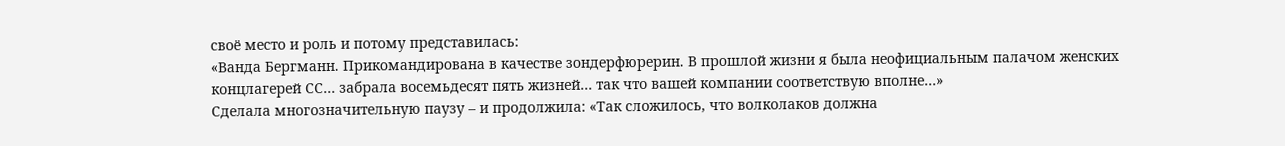своё место и роль и потому представилась:
«Ванда Бергманн. Прикомандирована в качестве зондерфюрерин. В прошлой жизни я была неофициальным палачом женских концлагерей СС… забрала восемьдесят пять жизней… так что вашей компании соответствую вполне…»
Сделала многозначительную паузу – и продолжила: «Так сложилось, что волколаков должна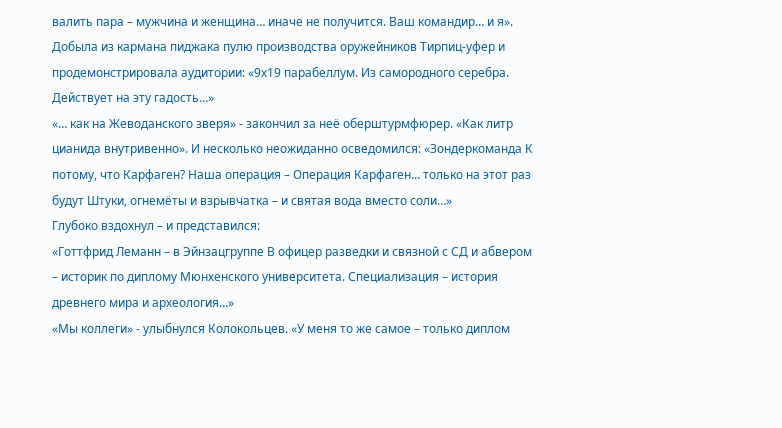валить пара – мужчина и женщина… иначе не получится. Ваш командир… и я».
Добыла из кармана пиджака пулю производства оружейников Тирпиц-уфер и продемонстрировала аудитории: «9х19 парабеллум. Из самородного серебра. Действует на эту гадость…»
«… как на Жеводанского зверя» - закончил за неё оберштурмфюрер. «Как литр цианида внутривенно». И несколько неожиданно осведомился: «Зондеркоманда К потому, что Карфаген? Наша операция – Операция Карфаген… только на этот раз будут Штуки, огнемёты и взрывчатка – и святая вода вместо соли…»
Глубоко вздохнул – и представился:
«Готтфрид Леманн – в Эйнзацгруппе В офицер разведки и связной с СД и абвером – историк по диплому Мюнхенского университета. Специализация – история древнего мира и археология…»
«Мы коллеги» - улыбнулся Колокольцев. «У меня то же самое – только диплом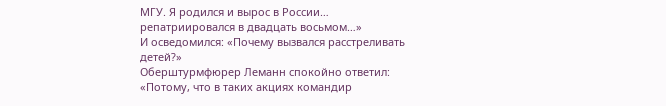МГУ. Я родился и вырос в России… репатриировался в двадцать восьмом…»
И осведомился: «Почему вызвался расстреливать детей?»
Оберштурмфюрер Леманн спокойно ответил: «Потому, что в таких акциях командир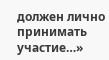должен лично принимать участие…»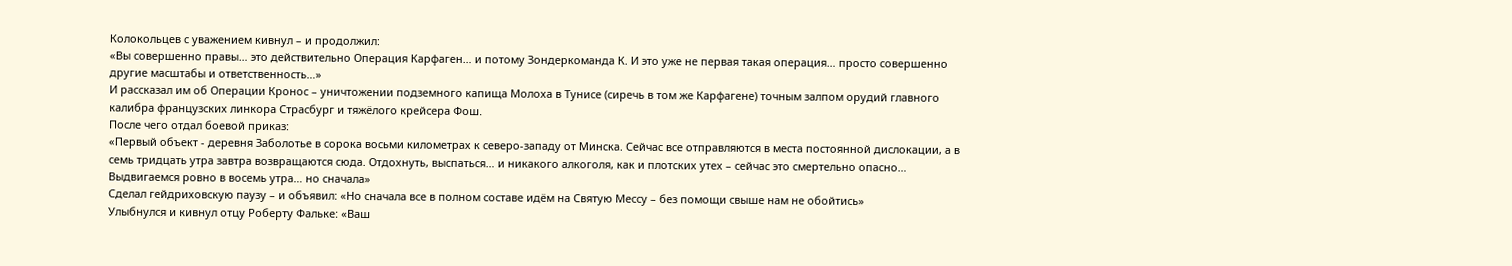Колокольцев с уважением кивнул – и продолжил:
«Вы совершенно правы… это действительно Операция Карфаген… и потому Зондеркоманда К. И это уже не первая такая операция… просто совершенно другие масштабы и ответственность…»
И рассказал им об Операции Кронос – уничтожении подземного капища Молоха в Тунисе (сиречь в том же Карфагене) точным залпом орудий главного калибра французских линкора Страсбург и тяжёлого крейсера Фош.
После чего отдал боевой приказ:
«Первый объект - деревня Заболотье в сорока восьми километрах к северо-западу от Минска. Сейчас все отправляются в места постоянной дислокации, а в семь тридцать утра завтра возвращаются сюда. Отдохнуть, выспаться… и никакого алкоголя, как и плотских утех – сейчас это смертельно опасно… Выдвигаемся ровно в восемь утра… но сначала»
Сделал гейдриховскую паузу – и объявил: «Но сначала все в полном составе идём на Святую Мессу – без помощи свыше нам не обойтись»
Улыбнулся и кивнул отцу Роберту Фальке: «Ваш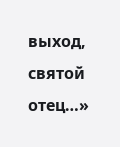выход, святой отец…»